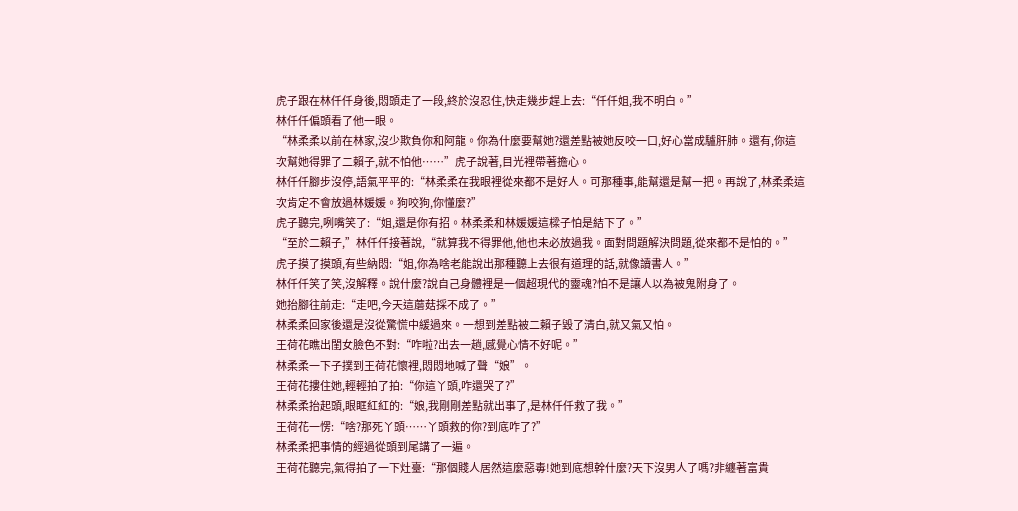虎子跟在林仟仟身後,悶頭走了一段,終於沒忍住,快走幾步趕上去:“仟仟姐,我不明白。”
林仟仟偏頭看了他一眼。
“林柔柔以前在林家,沒少欺負你和阿龍。你為什麼要幫她?還差點被她反咬一口,好心當成驢肝肺。還有,你這次幫她得罪了二賴子,就不怕他……”虎子說著,目光裡帶著擔心。
林仟仟腳步沒停,語氣平平的:“林柔柔在我眼裡從來都不是好人。可那種事,能幫還是幫一把。再說了,林柔柔這次肯定不會放過林媛媛。狗咬狗,你懂麼?”
虎子聽完,咧嘴笑了:“姐,還是你有招。林柔柔和林媛媛這樑子怕是結下了。”
“至於二賴子,”林仟仟接著說,“就算我不得罪他,他也未必放過我。面對問題解決問題,從來都不是怕的。”
虎子摸了摸頭,有些納悶:“姐,你為啥老能說出那種聽上去很有道理的話,就像讀書人。”
林仟仟笑了笑,沒解釋。說什麼?說自己身體裡是一個超現代的靈魂?怕不是讓人以為被鬼附身了。
她抬腳往前走:“走吧,今天這蘑菇採不成了。”
林柔柔回家後還是沒從驚慌中緩過來。一想到差點被二賴子毀了清白,就又氣又怕。
王荷花瞧出閨女臉色不對:“咋啦?出去一趟,感覺心情不好呢。”
林柔柔一下子撲到王荷花懷裡,悶悶地喊了聲“娘”。
王荷花摟住她,輕輕拍了拍:“你這丫頭,咋還哭了?”
林柔柔抬起頭,眼眶紅紅的:“娘,我剛剛差點就出事了,是林仟仟救了我。”
王荷花一愣:“啥?那死丫頭……丫頭救的你?到底咋了?”
林柔柔把事情的經過從頭到尾講了一遍。
王荷花聽完,氣得拍了一下灶臺:“那個賤人居然這麼惡毒!她到底想幹什麼?天下沒男人了嗎?非纏著富貴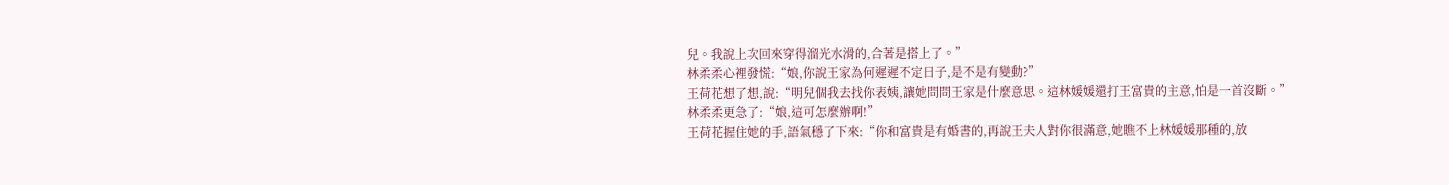兒。我說上次回來穿得溜光水滑的,合著是搭上了。”
林柔柔心裡發慌:“娘,你說王家為何遲遲不定日子,是不是有變動?”
王荷花想了想,說:“明兒個我去找你表姨,讓她問問王家是什麼意思。這林媛媛還打王富貴的主意,怕是一首沒斷。”
林柔柔更急了:“娘,這可怎麼辦啊!”
王荷花握住她的手,語氣穩了下來:“你和富貴是有婚書的,再說王夫人對你很滿意,她瞧不上林媛媛那種的,放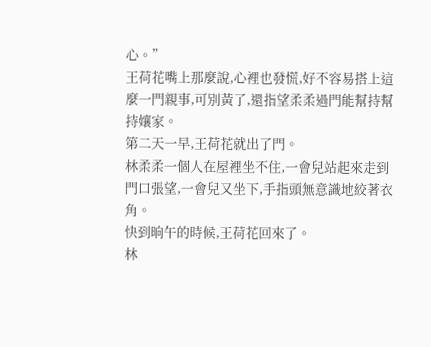心。”
王荷花嘴上那麼說,心裡也發慌,好不容易搭上這麼一門親事,可別黃了,還指望柔柔過門能幫持幫持孃家。
第二天一早,王荷花就出了門。
林柔柔一個人在屋裡坐不住,一會兒站起來走到門口張望,一會兒又坐下,手指頭無意識地絞著衣角。
快到晌午的時候,王荷花回來了。
林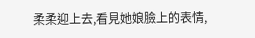柔柔迎上去,看見她娘臉上的表情,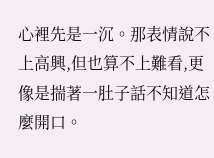心裡先是一沉。那表情說不上高興,但也算不上難看,更像是揣著一肚子話不知道怎麼開口。